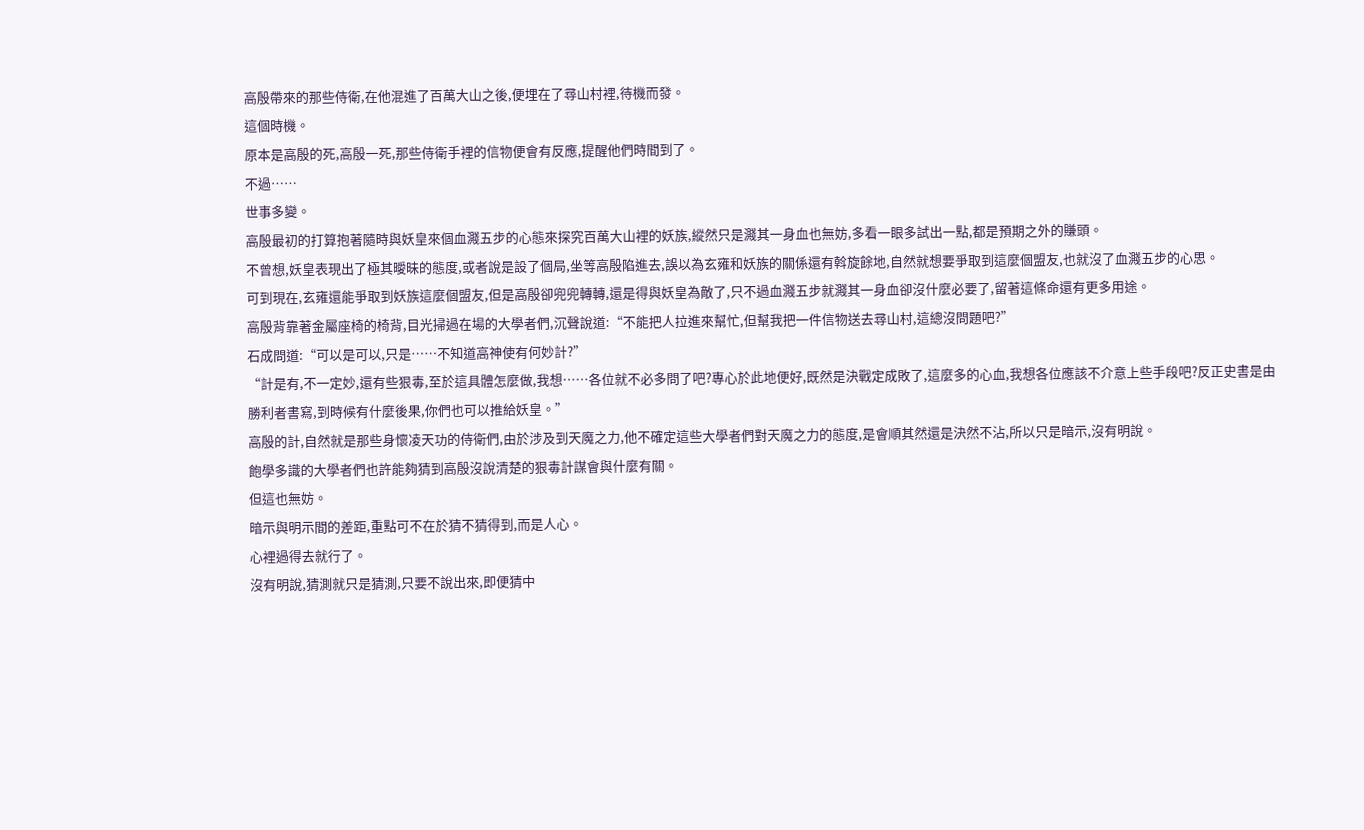高殷帶來的那些侍衛,在他混進了百萬大山之後,便埋在了尋山村裡,待機而發。
這個時機。
原本是高殷的死,高殷一死,那些侍衛手裡的信物便會有反應,提醒他們時間到了。
不過……
世事多變。
高殷最初的打算抱著隨時與妖皇來個血濺五步的心態來探究百萬大山裡的妖族,縱然只是濺其一身血也無妨,多看一眼多試出一點,都是預期之外的賺頭。
不曾想,妖皇表現出了極其曖昧的態度,或者說是設了個局,坐等高殷陷進去,誤以為玄雍和妖族的關係還有斡旋餘地,自然就想要爭取到這麼個盟友,也就沒了血濺五步的心思。
可到現在,玄雍還能爭取到妖族這麼個盟友,但是高殷卻兜兜轉轉,還是得與妖皇為敵了,只不過血濺五步就濺其一身血卻沒什麼必要了,留著這條命還有更多用途。
高殷背靠著金屬座椅的椅背,目光掃過在場的大學者們,沉聲說道:“不能把人拉進來幫忙,但幫我把一件信物送去尋山村,這總沒問題吧?”
石成問道:“可以是可以,只是……不知道高神使有何妙計?”
“計是有,不一定妙,還有些狠毒,至於這具體怎麼做,我想……各位就不必多問了吧?專心於此地便好,既然是決戰定成敗了,這麼多的心血,我想各位應該不介意上些手段吧?反正史書是由勝利者書寫,到時候有什麼後果,你們也可以推給妖皇。”
高殷的計,自然就是那些身懷凌天功的侍衛們,由於涉及到天魔之力,他不確定這些大學者們對天魔之力的態度,是會順其然還是決然不沾,所以只是暗示,沒有明說。
飽學多識的大學者們也許能夠猜到高殷沒說清楚的狠毒計謀會與什麼有關。
但這也無妨。
暗示與明示間的差距,重點可不在於猜不猜得到,而是人心。
心裡過得去就行了。
沒有明說,猜測就只是猜測,只要不說出來,即便猜中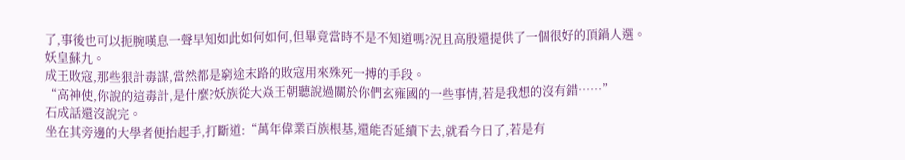了,事後也可以扼腕嘆息一聲早知如此如何如何,但畢竟當時不是不知道嗎?況且高殷還提供了一個很好的頂鍋人選。
妖皇蘇九。
成王敗寇,那些狠計毒謀,當然都是窮途末路的敗寇用來殊死一搏的手段。
“高神使,你說的這毒計,是什麼?妖族從大焱王朝聽說過關於你們玄雍國的一些事情,若是我想的沒有錯……”
石成話還沒說完。
坐在其旁邊的大學者便抬起手,打斷道:“萬年偉業百族根基,還能否延續下去,就看今日了,若是有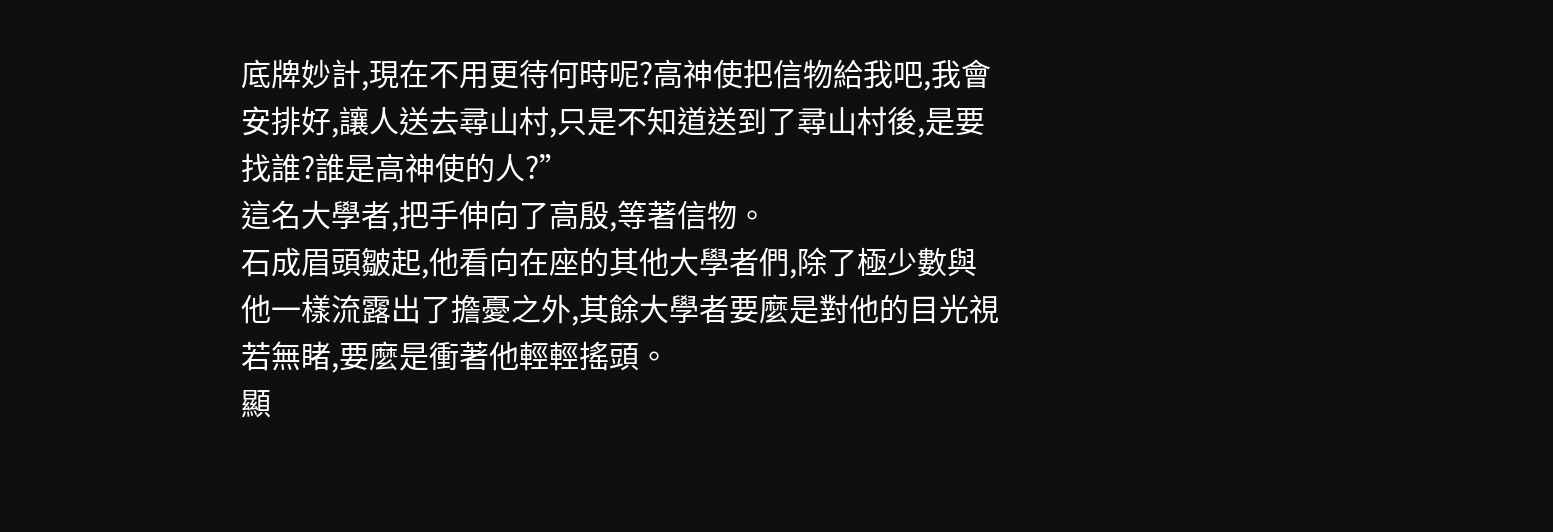底牌妙計,現在不用更待何時呢?高神使把信物給我吧,我會安排好,讓人送去尋山村,只是不知道送到了尋山村後,是要找誰?誰是高神使的人?”
這名大學者,把手伸向了高殷,等著信物。
石成眉頭皺起,他看向在座的其他大學者們,除了極少數與他一樣流露出了擔憂之外,其餘大學者要麼是對他的目光視若無睹,要麼是衝著他輕輕搖頭。
顯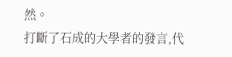然。
打斷了石成的大學者的發言,代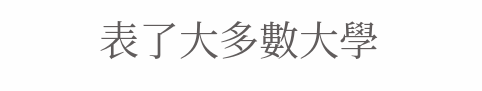表了大多數大學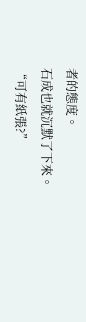者的態度。
石成也就沉默了下來。
“可有紙張?”